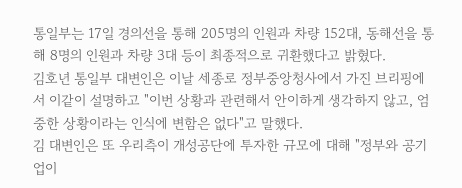통일부는 17일 경의선을 통해 205명의 인원과 차량 152대, 동해선을 통해 8명의 인원과 차량 3대 등이 최종적으로 귀환했다고 밝혔다.
김호년 통일부 대변인은 이날 세종로 정부중앙청사에서 가진 브리핑에서 이같이 설명하고 "이번 상황과 관련해서 안이하게 생각하지 않고, 엄중한 상황이라는 인식에 변함은 없다"고 말했다.
김 대변인은 또 우리측이 개성공단에 투자한 규모에 대해 "정부와 공기업이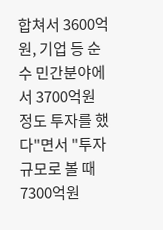합쳐서 3600억원, 기업 등 순수 민간분야에서 3700억원 정도 투자를 했다"면서 "투자규모로 볼 때 7300억원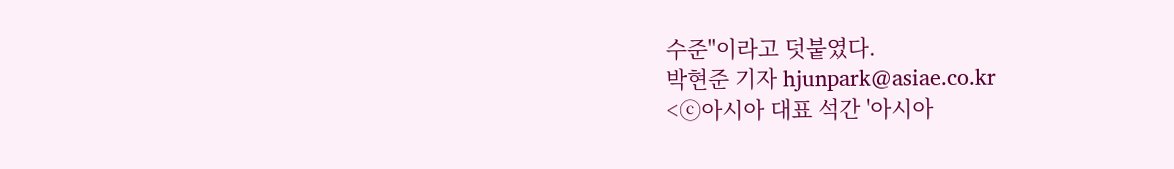수준"이라고 덧붙였다.
박현준 기자 hjunpark@asiae.co.kr
<ⓒ아시아 대표 석간 '아시아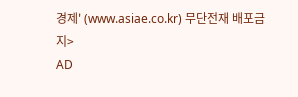경제' (www.asiae.co.kr) 무단전재 배포금지>
AD